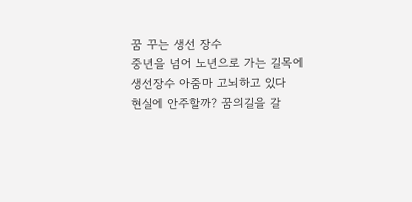꿈 꾸는 생선 장수
중년을 넘어 노년으로 가는 길목에
생선장수 아줌마 고뇌하고 있다
현실에 안주할까? 꿈의길을 갈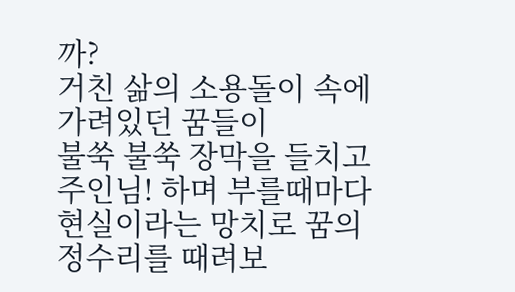까?
거친 삶의 소용돌이 속에 가려있던 꿈들이
불쑥 불쑥 장막을 들치고
주인님! 하며 부를때마다
현실이라는 망치로 꿈의 정수리를 때려보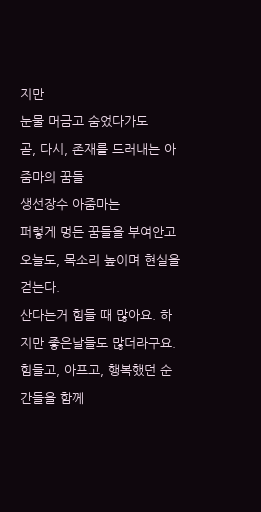지만
눈물 머금고 숨었다가도
곧, 다시, 존재를 드러내는 아줌마의 꿈들
생선장수 아줌마는
퍼렇게 멍든 꿈들을 부여안고
오늘도, 목소리 높이며 현실을 걷는다.
산다는거 힘들 때 많아요. 하지만 좋은날들도 많더라구요. 힘들고, 아프고, 행복했던 순간들을 함께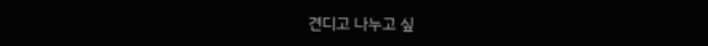견디고 나누고 싶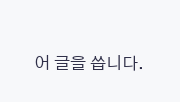어 글을 씁니다.